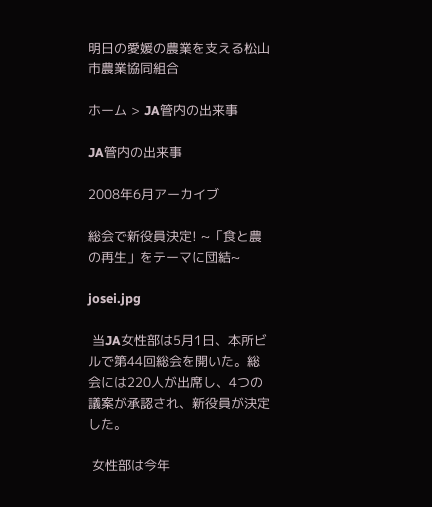明日の愛媛の農業を支える松山市農業協同組合

ホーム > JA管内の出来事

JA管内の出来事

2008年6月アーカイブ

総会で新役員決定! ~「食と農の再生」をテーマに団結~

josei.jpg

 当JA女性部は5月1日、本所ビルで第44回総会を開いた。総会には220人が出席し、4つの議案が承認され、新役員が決定した。

 女性部は今年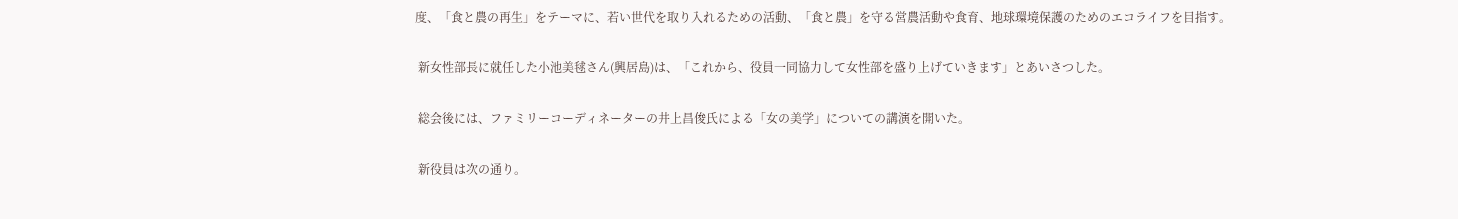度、「食と農の再生」をテーマに、若い世代を取り入れるための活動、「食と農」を守る営農活動や食育、地球環境保護のためのエコライフを目指す。

 新女性部長に就任した小池美毬さん(興居島)は、「これから、役員一同協力して女性部を盛り上げていきます」とあいさつした。

 総会後には、ファミリーコーディネーターの井上昌俊氏による「女の美学」についての講演を開いた。

 新役員は次の通り。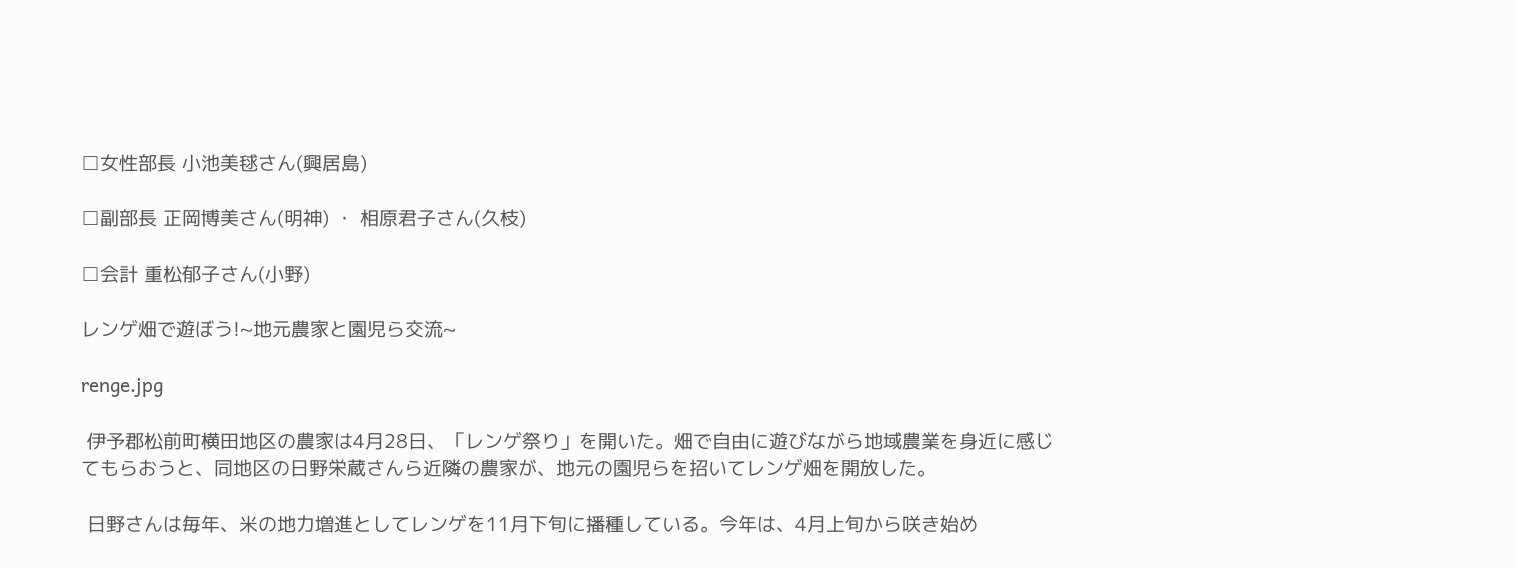□女性部長 小池美毬さん(興居島)

□副部長 正岡博美さん(明神) ・ 相原君子さん(久枝)

□会計 重松郁子さん(小野)

レンゲ畑で遊ぼう!~地元農家と園児ら交流~

renge.jpg

 伊予郡松前町横田地区の農家は4月28日、「レンゲ祭り」を開いた。畑で自由に遊びながら地域農業を身近に感じてもらおうと、同地区の日野栄蔵さんら近隣の農家が、地元の園児らを招いてレンゲ畑を開放した。

 日野さんは毎年、米の地力増進としてレンゲを11月下旬に播種している。今年は、4月上旬から咲き始め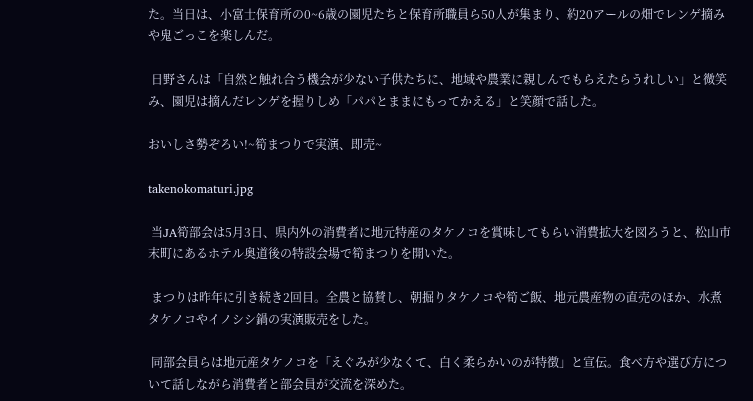た。当日は、小富士保育所の0~6歳の園児たちと保育所職員ら50人が集まり、約20アールの畑でレンゲ摘みや鬼ごっこを楽しんだ。

 日野さんは「自然と触れ合う機会が少ない子供たちに、地域や農業に親しんでもらえたらうれしい」と微笑み、園児は摘んだレンゲを握りしめ「パパとままにもってかえる」と笑顔で話した。

おいしさ勢ぞろい!~筍まつりで実演、即売~

takenokomaturi.jpg

 当JA筍部会は5月3日、県内外の消費者に地元特産のタケノコを賞味してもらい消費拡大を図ろうと、松山市末町にあるホテル奥道後の特設会場で筍まつりを開いた。

 まつりは昨年に引き続き2回目。全農と協賛し、朝掘りタケノコや筍ご飯、地元農産物の直売のほか、水煮タケノコやイノシシ鍋の実演販売をした。

 同部会員らは地元産タケノコを「えぐみが少なくて、白く柔らかいのが特徴」と宣伝。食べ方や選び方について話しながら消費者と部会員が交流を深めた。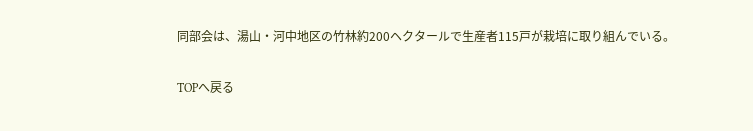同部会は、湯山・河中地区の竹林約200ヘクタールで生産者115戸が栽培に取り組んでいる。

TOPへ戻る